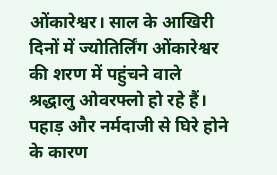ओंकारेश्वर। साल के आखिरी दिनों में ज्योतिर्लिंग ओंकारेश्वर की शरण में पहुंचने वाले श्रद्धालु ओवरफ्लो हो रहे हैं। पहाड़ और नर्मदाजी से घिरे होने के कारण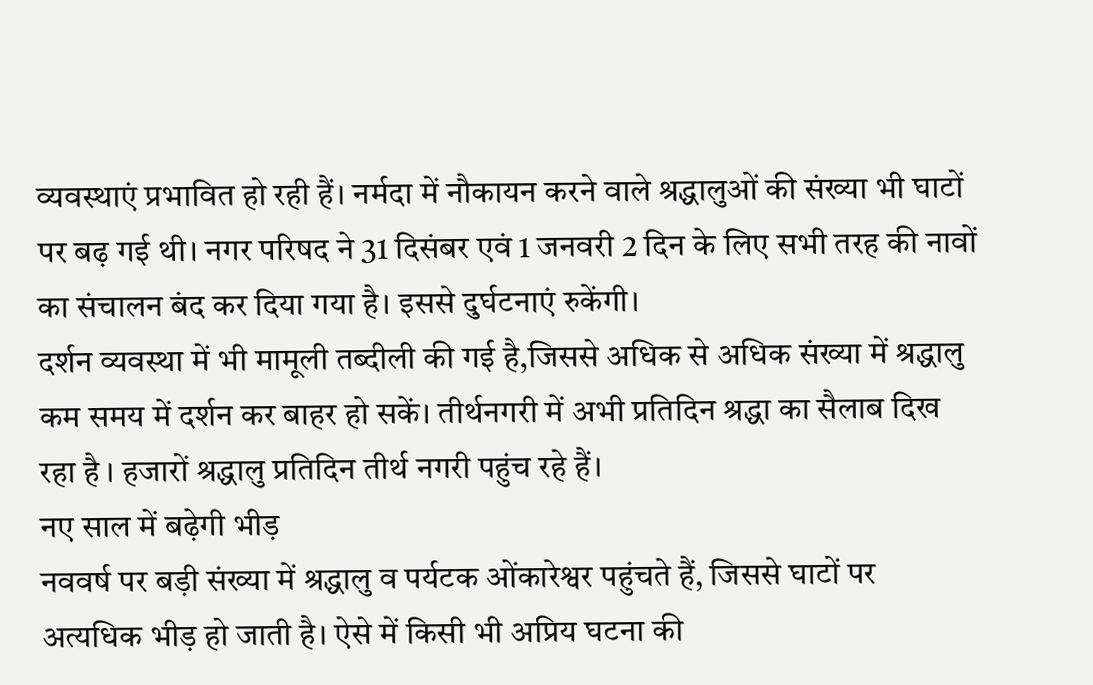व्यवस्थाएं प्रभावित हो रही हैं। नर्मदा में नौकायन करने वाले श्रद्धालुओं की संख्या भी घाटों पर बढ़ गई थी। नगर परिषद ने 31 दिसंबर एवं 1 जनवरी 2 दिन के लिए सभी तरह की नावों का संचालन बंद कर दिया गया है। इससे दुर्घटनाएं रुकेंगी।
दर्शन व्यवस्था में भी मामूली तब्दीली की गई है,जिससे अधिक से अधिक संख्या में श्रद्धालु कम समय में दर्शन कर बाहर हो सकें। तीर्थनगरी में अभी प्रतिदिन श्रद्धा का सैलाब दिख रहा है । हजारों श्रद्धालु प्रतिदिन तीर्थ नगरी पहुंच रहे हैं।
नए साल में बढ़ेगी भीड़
नववर्ष पर बड़ी संख्या में श्रद्धालु व पर्यटक ओंकारेश्वर पहुंचते हैं, जिससे घाटों पर अत्यधिक भीड़ हो जाती है। ऐसे में किसी भी अप्रिय घटना की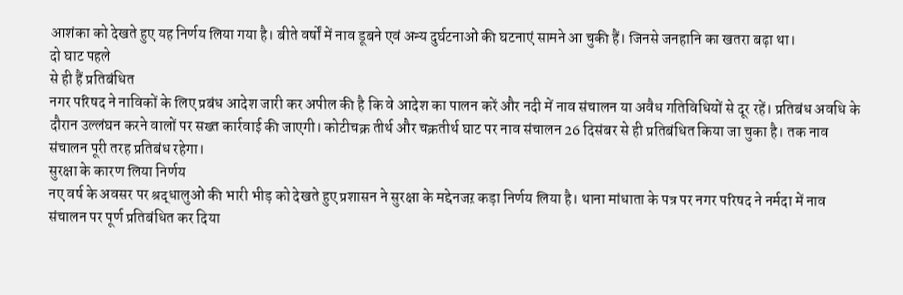आशंका को देखते हुए यह निर्णय लिया गया है। बीते वर्षों में नाव डूबने एवं अन्य दुर्घटनाओं की घटनाएं सामने आ चुकी हैं। जिनसे जनहानि का खतरा बढ़ा था।
दो घाट पहले
से ही हैं प्रतिबंधित
नगर परिषद ने नाविकों के लिए प्रबंध आदेश जारी कर अपील की है कि वे आदेश का पालन करें और नदी में नाव संचालन या अवैध गतिविधियों से दूर रहें। प्रतिबंध अवधि के दौरान उल्लंघन करने वालों पर सख्त कार्रवाई की जाएगी। कोटीचक्र तीर्थ और चक्रतीर्थ घाट पर नाव संचालन 26 दिसंबर से ही प्रतिबंधित किया जा चुका है। तक नाव संचालन पूरी तरह प्रतिबंध रहेगा।
सुरक्षा के कारण लिया निर्णय
नए वर्ष के अवसर पर श्रद्धालुओं की भारी भीड़ को देखते हुए प्रशासन ने सुरक्षा के मद्देनजऱ कड़ा निर्णय लिया है। थाना मांधाता के पत्र पर नगर परिषद ने नर्मदा में नाव संचालन पर पूर्ण प्रतिबंधित कर दिया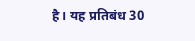है। यह प्रतिबंध 30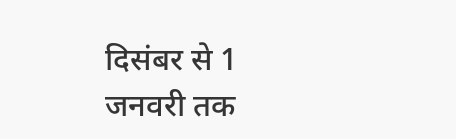दिसंबर से 1 जनवरी तक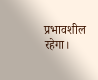प्रभावशील रहेगा।